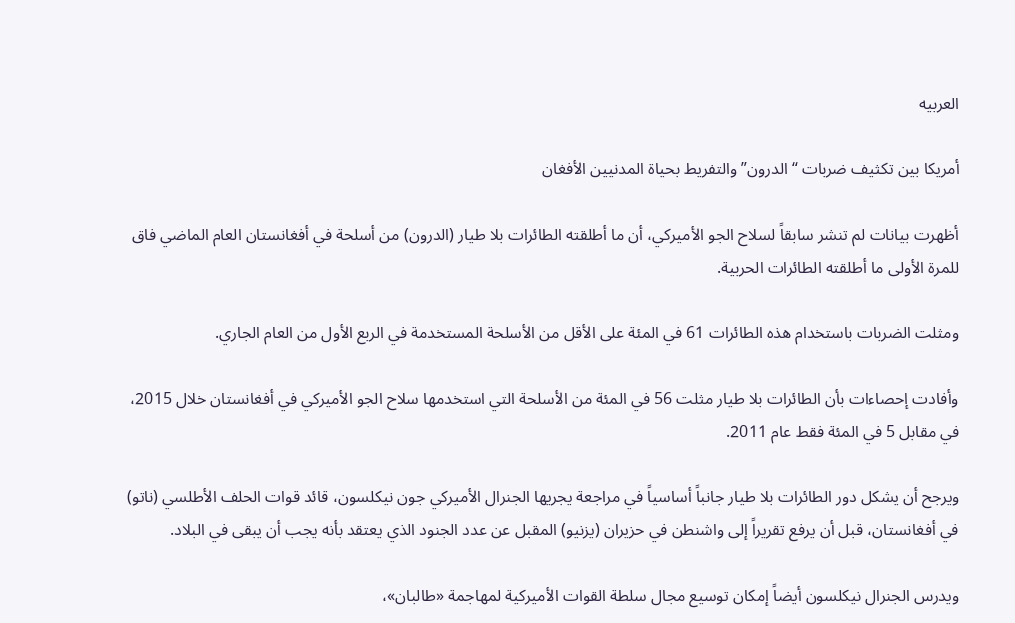العربیه

أمريكا بين تكثيف ضربات “الدرون” والتفريط بحياة المدنيين الأفغان

أظهرت بيانات لم تنشر سابقاً لسلاح الجو الأميركي، أن ما أطلقته الطائرات بلا طيار (الدرون) من أسلحة في أفغانستان العام الماضي فاق للمرة الأولى ما أطلقته الطائرات الحربية.

ومثلت الضربات باستخدام هذه الطائرات 61 في المئة على الأقل من الأسلحة المستخدمة في الربع الأول من العام الجاري.

وأفادت إحصاءات بأن الطائرات بلا طيار مثلت 56 في المئة من الأسلحة التي استخدمها سلاح الجو الأميركي في أفغانستان خلال 2015، في مقابل 5 في المئة فقط عام 2011.

ويرجح أن يشكل دور الطائرات بلا طيار جانباً أساسياً في مراجعة يجريها الجنرال الأميركي جون نيكلسون، قائد قوات الحلف الأطلسي (ناتو) في أفغانستان، قبل أن يرفع تقريراً إلى واشنطن في حزيران (يزنيو) المقبل عن عدد الجنود الذي يعتقد بأنه يجب أن يبقى في البلاد.

ويدرس الجنرال نيكلسون أيضاً إمكان توسيع مجال سلطة القوات الأميركية لمهاجمة «طالبان»،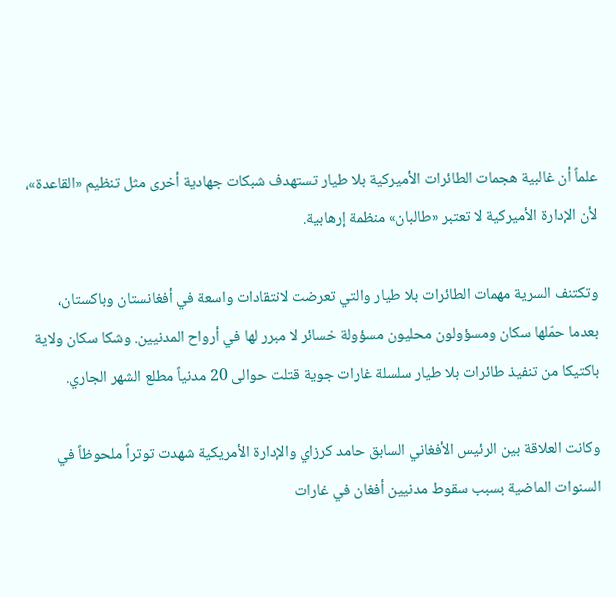علماً أن غالبية هجمات الطائرات الأميركية بلا طيار تستهدف شبكات جهادية أخرى مثل تنظيم «القاعدة»، لأن الإدارة الأميركية لا تعتبر «طالبان» منظمة إرهابية.

وتكتنف السرية مهمات الطائرات بلا طيار والتي تعرضت لانتقادات واسعة في أفغانستان وباكستان، بعدما حمّلها سكان ومسؤولون محليون مسؤولة خسائر لا مبرر لها في أرواح المدنيين. وشكا سكان ولاية باكتيكا من تنفيذ طائرات بلا طيار سلسلة غارات جوية قتلت حوالى 20 مدنياً مطلع الشهر الجاري.

وكانت العلاقة بين الرئيس الأفغاني السابق حامد كرزاي والإدارة الأمريكية شهدت توتراً ملحوظاً في السنوات الماضية بسبب سقوط مدنيين أفغان في غارات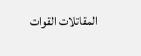المقاتلات القوات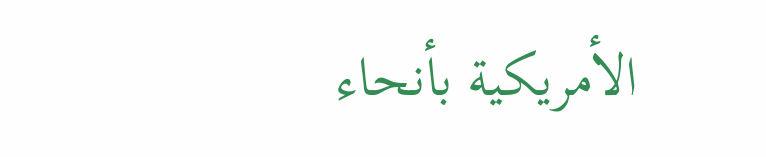الأمريكية بأنحاء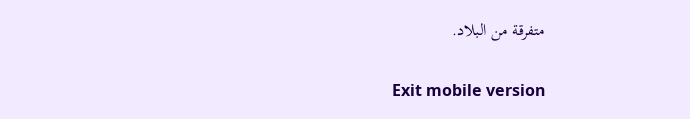متفرقة من البلاد.

Exit mobile version